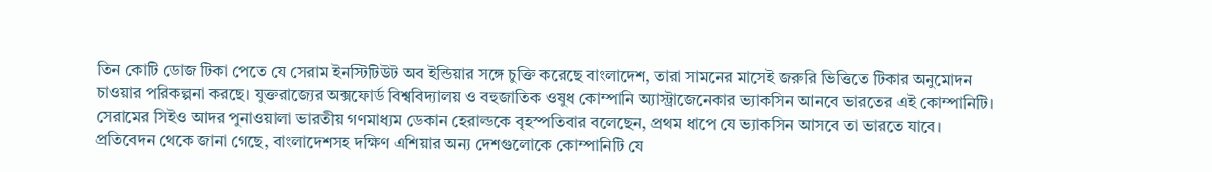তিন কোটি ডোজ টিকা পেতে যে সেরাম ইনস্টিটিউট অব ইন্ডিয়ার সঙ্গে চুক্তি করেছে বাংলাদেশ, তারা সামনের মাসেই জরুরি ভিত্তিতে টিকার অনুমোদন চাওয়ার পরিকল্পনা করছে। যুক্তরাজ্যের অক্সফোর্ড বিশ্ববিদ্যালয় ও বহুজাতিক ওষুধ কোম্পানি অ্যাস্ট্রাজেনেকার ভ্যাকসিন আনবে ভারতের এই কোম্পানিটি।
সেরামের সিইও আদর পুনাওয়ালা ভারতীয় গণমাধ্যম ডেকান হেরাল্ডকে বৃহস্পতিবার বলেছেন, প্রথম ধাপে যে ভ্যাকসিন আসবে তা ভারতে যাবে।
প্রতিবেদন থেকে জানা গেছে, বাংলাদেশসহ দক্ষিণ এশিয়ার অন্য দেশগুলোকে কোম্পানিটি যে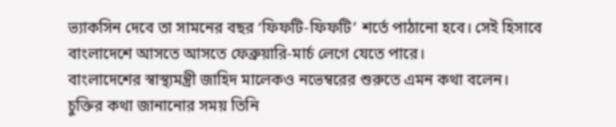ভ্যাকসিন দেবে তা সামনের বছর ‘ফিফটি-ফিফটি’ শর্তে পাঠানো হবে। সেই হিসাবে বাংলাদেশে আসতে আসতে ফেব্রুয়ারি-মার্চ লেগে যেতে পারে।
বাংলাদেশের স্বাস্থ্যমন্ত্রী জাহিদ মালেকও নভেম্বরের শুরুতে এমন কথা বলেন। চুক্তির কথা জানানোর সময় তিনি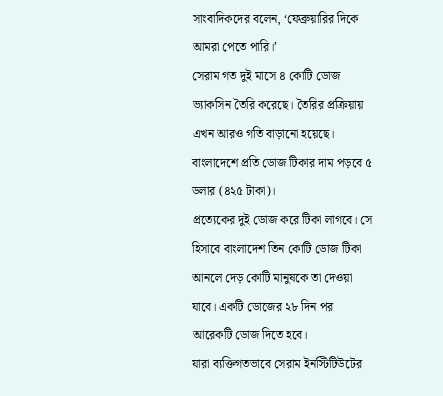সাংবাদিকদের বলেন, ‘ফেব্রুয়ারির দিকে আমরা পেতে পারি।’
সেরাম গত দুই মাসে ৪ কোটি ডোজ ভ্যাকসিন তৈরি করেছে। তৈরির প্রক্রিয়ায় এখন আরও গতি বাড়ানো হয়েছে।
বাংলাদেশে প্রতি ডোজ টিকার দাম পড়বে ৫ ডলার (৪২৫ টাকা)।
প্রত্যেকের দুই ডোজ করে টিকা লাগবে। সে হিসাবে বাংলাদেশ তিন কোটি ডোজ টিকা আনলে দেড় কোটি মানুষকে তা দেওয়া যাবে। একটি ডোজের ২৮ দিন পর আরেকটি ডোজ দিতে হবে।
যারা ব্যক্তিগতভাবে সেরাম ইনস্টিটিউটের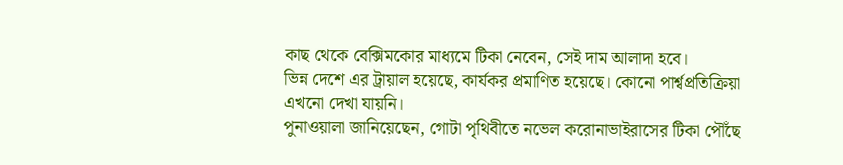কাছ থেকে বেক্সিমকোর মাধ্যমে টিকা নেবেন, সেই দাম আলাদা হবে।
ভিন্ন দেশে এর ট্রায়াল হয়েছে, কার্যকর প্রমাণিত হয়েছে। কোনো পার্শ্বপ্রতিক্রিয়া এখনো দেখা যায়নি।
পুনাওয়ালা জানিয়েছেন, গোটা পৃথিবীতে নভেল করোনাভাইরাসের টিকা পৌঁছে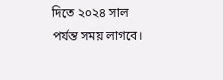দিতে ২০২৪ সাল পর্যন্ত সময় লাগবে।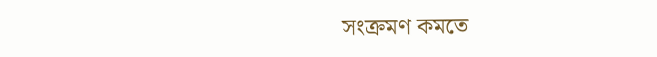সংক্রমণ কমতে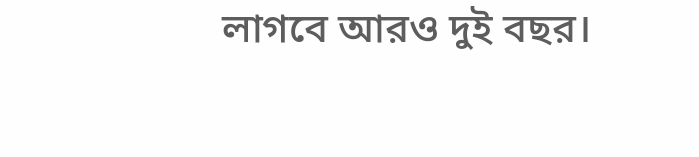লাগবে আরও দুই বছর।